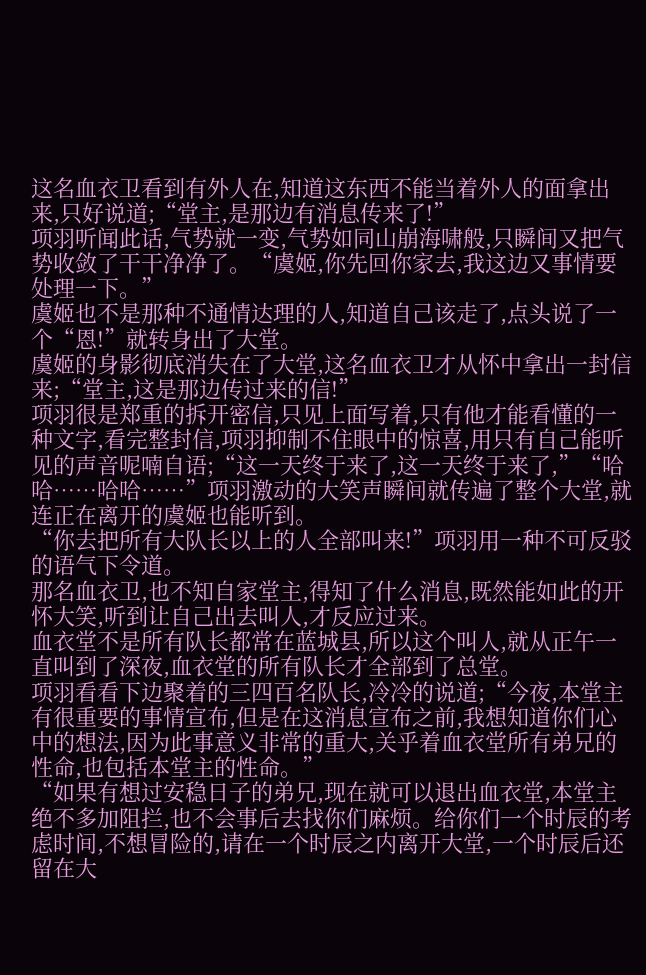这名血衣卫看到有外人在,知道这东西不能当着外人的面拿出来,只好说道;“堂主,是那边有消息传来了!”
项羽听闻此话,气势就一变,气势如同山崩海啸般,只瞬间又把气势收敛了干干净净了。“虞姬,你先回你家去,我这边又事情要处理一下。”
虞姬也不是那种不通情达理的人,知道自己该走了,点头说了一个“恩!”就转身出了大堂。
虞姬的身影彻底消失在了大堂,这名血衣卫才从怀中拿出一封信来;“堂主,这是那边传过来的信!”
项羽很是郑重的拆开密信,只见上面写着,只有他才能看懂的一种文字,看完整封信,项羽抑制不住眼中的惊喜,用只有自己能听见的声音呢喃自语;“这一天终于来了,这一天终于来了,”“哈哈……哈哈……”项羽激动的大笑声瞬间就传遍了整个大堂,就连正在离开的虞姬也能听到。
“你去把所有大队长以上的人全部叫来!”项羽用一种不可反驳的语气下令道。
那名血衣卫,也不知自家堂主,得知了什么消息,既然能如此的开怀大笑,听到让自己出去叫人,才反应过来。
血衣堂不是所有队长都常在蓝城县,所以这个叫人,就从正午一直叫到了深夜,血衣堂的所有队长才全部到了总堂。
项羽看看下边聚着的三四百名队长,冷冷的说道;“今夜,本堂主有很重要的事情宣布,但是在这消息宣布之前,我想知道你们心中的想法,因为此事意义非常的重大,关乎着血衣堂所有弟兄的性命,也包括本堂主的性命。”
“如果有想过安稳日子的弟兄,现在就可以退出血衣堂,本堂主绝不多加阻拦,也不会事后去找你们麻烦。给你们一个时辰的考虑时间,不想冒险的,请在一个时辰之内离开大堂,一个时辰后还留在大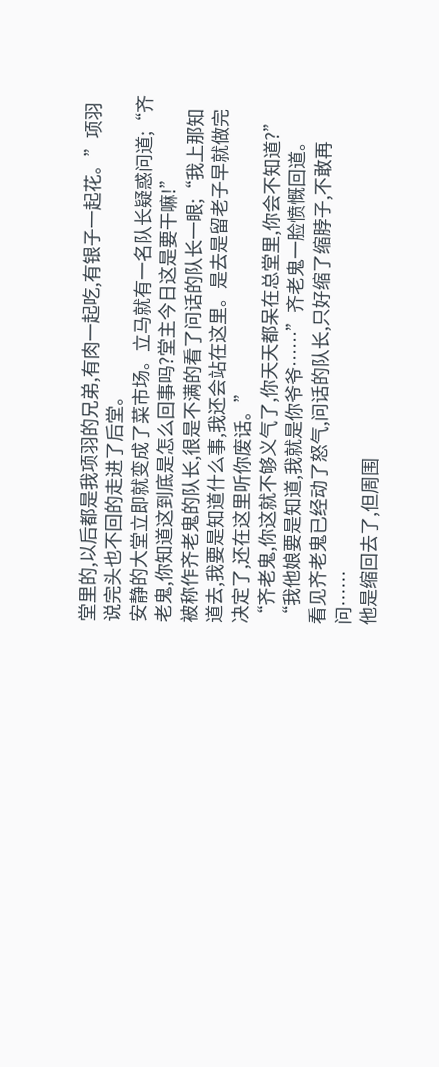堂里的,以后都是我项羽的兄弟,有肉一起吃,有银子一起花。”项羽说完头也不回的走进了后堂。
安静的大堂立即就变成了菜市场。立马就有一名队长疑惑问道;“齐老鬼,你知道这到底是怎么回事吗?堂主今日这是要干嘛!”
被称作齐老鬼的队长,很是不满的看了问话的队长一眼;“我上那知道去,我要是知道什么事,我还会站在这里。是去是留老子早就做完决定了,还在这里听你废话。”
“齐老鬼,你这就不够义气了,你天天都呆在总堂里,你会不知道?”
“我他娘要是知道,我就是你爷爷……”齐老鬼一脸愤慨回道。
看见齐老鬼已经动了怒气,问话的队长,只好缩了缩脖子,不敢再问……
他是缩回去了,但周围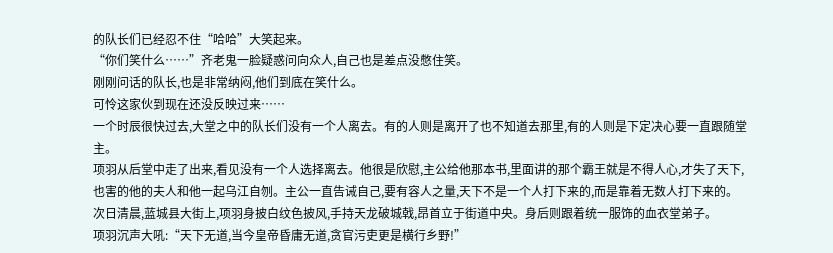的队长们已经忍不住“哈哈”大笑起来。
“你们笑什么……”齐老鬼一脸疑惑问向众人,自己也是差点没憋住笑。
刚刚问话的队长,也是非常纳闷,他们到底在笑什么。
可怜这家伙到现在还没反映过来……
一个时辰很快过去,大堂之中的队长们没有一个人离去。有的人则是离开了也不知道去那里,有的人则是下定决心要一直跟随堂主。
项羽从后堂中走了出来,看见没有一个人选择离去。他很是欣慰,主公给他那本书,里面讲的那个霸王就是不得人心,才失了天下,也害的他的夫人和他一起乌江自刎。主公一直告诫自己,要有容人之量,天下不是一个人打下来的,而是靠着无数人打下来的。
次日清晨,蓝城县大街上,项羽身披白纹色披风,手持天龙破城戟,昂首立于街道中央。身后则跟着统一服饰的血衣堂弟子。
项羽沉声大吼:“天下无道,当今皇帝昏庸无道,贪官污吏更是横行乡野!”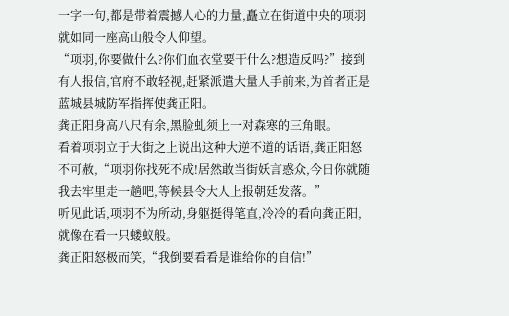一字一句,都是带着震撼人心的力量,矗立在街道中央的项羽就如同一座高山般令人仰望。
“项羽,你要做什么?你们血衣堂要干什么?想造反吗?”接到有人报信,官府不敢轻视,赶紧派遣大量人手前来,为首者正是蓝城县城防军指挥使龚正阳。
龚正阳身高八尺有余,黑脸虬须上一对森寒的三角眼。
看着项羽立于大街之上说出这种大逆不道的话语,龚正阳怒不可赦,“项羽你找死不成!居然敢当街妖言惑众,今日你就随我去牢里走一趟吧,等候县令大人上报朝廷发落。”
听见此话,项羽不为所动,身躯挺得笔直,冷冷的看向龚正阳,就像在看一只蝼蚁般。
龚正阳怒极而笑,“我倒要看看是谁给你的自信!”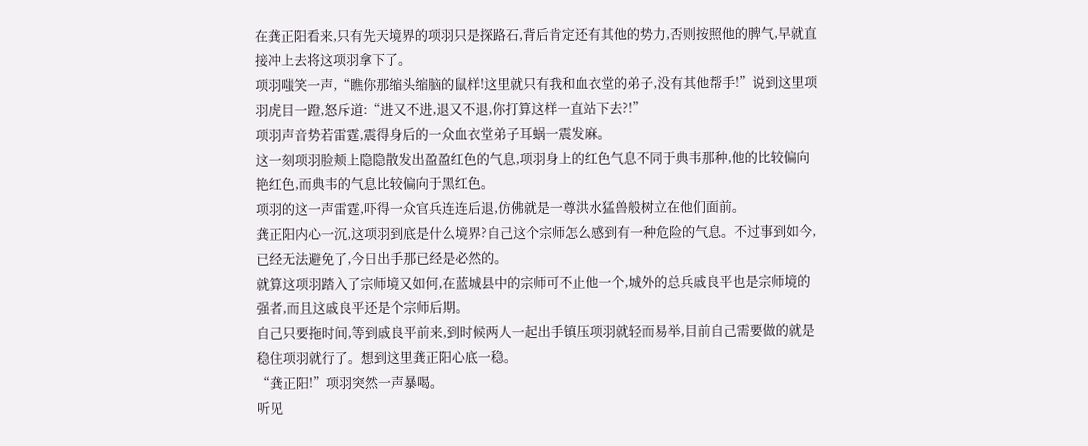在龚正阳看来,只有先天境界的项羽只是探路石,背后肯定还有其他的势力,否则按照他的脾气,早就直接冲上去将这项羽拿下了。
项羽嗤笑一声,“瞧你那缩头缩脑的鼠样!这里就只有我和血衣堂的弟子,没有其他帮手!”说到这里项羽虎目一蹬,怒斥道:“进又不进,退又不退,你打算这样一直站下去?!”
项羽声音势若雷霆,震得身后的一众血衣堂弟子耳蜗一震发麻。
这一刻项羽脸颊上隐隐散发出盈盈红色的气息,项羽身上的红色气息不同于典韦那种,他的比较偏向艳红色,而典韦的气息比较偏向于黑红色。
项羽的这一声雷霆,吓得一众官兵连连后退,仿佛就是一尊洪水猛兽般树立在他们面前。
龚正阳内心一沉,这项羽到底是什么境界?自己这个宗师怎么感到有一种危险的气息。不过事到如今,已经无法避免了,今日出手那已经是必然的。
就算这项羽踏入了宗师境又如何,在蓝城县中的宗师可不止他一个,城外的总兵戚良平也是宗师境的强者,而且这戚良平还是个宗师后期。
自己只要拖时间,等到戚良平前来,到时候两人一起出手镇压项羽就轻而易举,目前自己需要做的就是稳住项羽就行了。想到这里龚正阳心底一稳。
“龚正阳!”项羽突然一声暴喝。
听见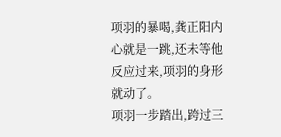项羽的暴喝,龚正阳内心就是一跳,还未等他反应过来,项羽的身形就动了。
项羽一步踏出,跨过三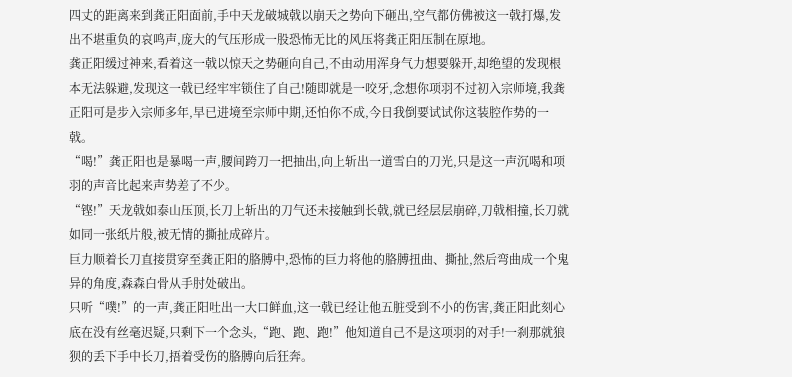四丈的距离来到龚正阳面前,手中天龙破城戟以崩天之势向下砸出,空气都仿佛被这一戟打爆,发出不堪重负的哀鸣声,庞大的气压形成一股恐怖无比的风压将龚正阳压制在原地。
龚正阳缓过神来,看着这一戟以惊天之势砸向自己,不由动用浑身气力想要躲开,却绝望的发现根本无法躲避,发现这一戟已经牢牢锁住了自己!随即就是一咬牙,念想你项羽不过初入宗师境,我龚正阳可是步入宗师多年,早已进境至宗师中期,还怕你不成,今日我倒要试试你这装腔作势的一戟。
“喝!”龚正阳也是暴喝一声,腰间跨刀一把抽出,向上斩出一道雪白的刀光,只是这一声沉喝和项羽的声音比起来声势差了不少。
“铿!”天龙戟如泰山压顶,长刀上斩出的刀气还未接触到长戟,就已经层层崩碎,刀戟相撞,长刀就如同一张纸片般,被无情的撕扯成碎片。
巨力顺着长刀直接贯穿至龚正阳的胳膊中,恐怖的巨力将他的胳膊扭曲、撕扯,然后弯曲成一个鬼异的角度,森森白骨从手肘处破出。
只听“噗!”的一声,龚正阳吐出一大口鲜血,这一戟已经让他五脏受到不小的伤害,龚正阳此刻心底在没有丝毫迟疑,只剩下一个念头,“跑、跑、跑!”他知道自己不是这项羽的对手!一刹那就狼狈的丢下手中长刀,捂着受伤的胳膊向后狂奔。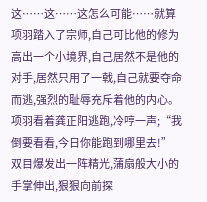这……这……这怎么可能……就算项羽踏入了宗师,自己可比他的修为高出一个小境界,自己居然不是他的对手,居然只用了一戟,自己就要夺命而逃,强烈的耻辱充斥着他的内心。
项羽看着龚正阳逃跑,冷哼一声;“我倒要看看,今日你能跑到哪里去!”双目爆发出一阵精光,蒲扇般大小的手掌伸出,狠狠向前探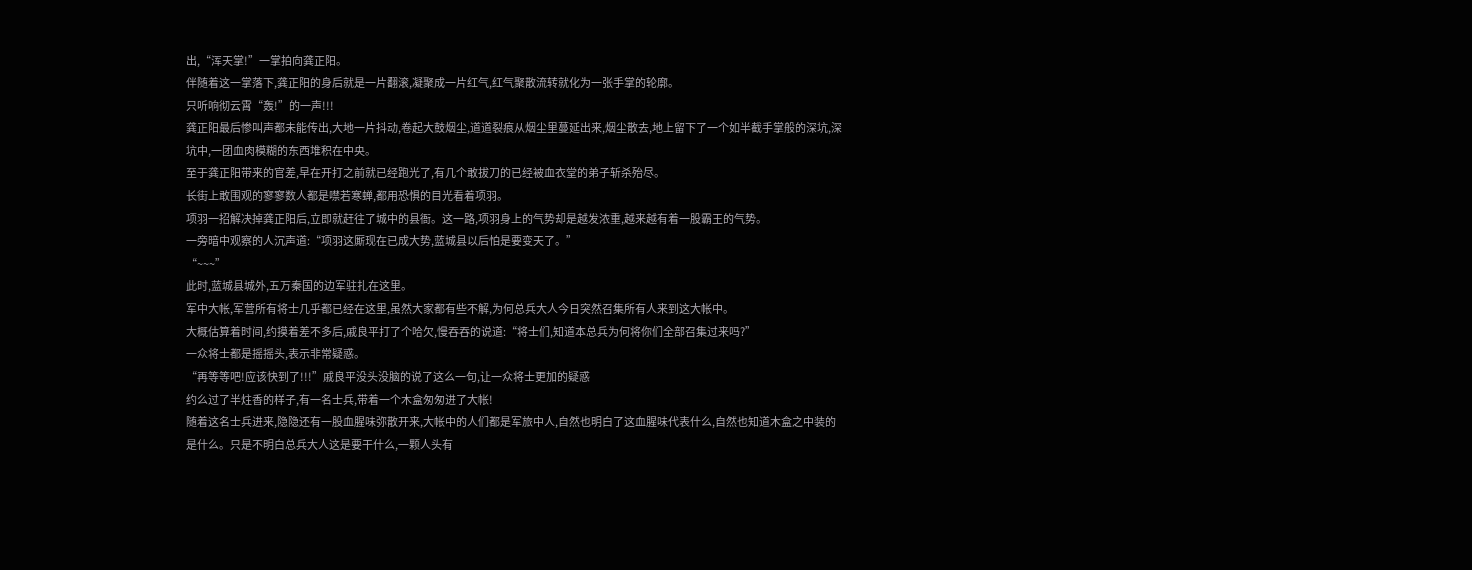出,“浑天掌!”一掌拍向龚正阳。
伴随着这一掌落下,龚正阳的身后就是一片翻滚,凝聚成一片红气,红气聚散流转就化为一张手掌的轮廓。
只听响彻云霄“轰!”的一声!!!
龚正阳最后惨叫声都未能传出,大地一片抖动,卷起大鼓烟尘,道道裂痕从烟尘里蔓延出来,烟尘散去,地上留下了一个如半截手掌般的深坑,深坑中,一团血肉模糊的东西堆积在中央。
至于龚正阳带来的官差,早在开打之前就已经跑光了,有几个敢拔刀的已经被血衣堂的弟子斩杀殆尽。
长街上敢围观的寥寥数人都是噤若寒蝉,都用恐惧的目光看着项羽。
项羽一招解决掉龚正阳后,立即就赶往了城中的县衙。这一路,项羽身上的气势却是越发浓重,越来越有着一股霸王的气势。
一旁暗中观察的人沉声道:“项羽这厮现在已成大势,蓝城县以后怕是要变天了。”
“~~~”
此时,蓝城县城外,五万秦国的边军驻扎在这里。
军中大帐,军营所有将士几乎都已经在这里,虽然大家都有些不解,为何总兵大人今日突然召集所有人来到这大帐中。
大概估算着时间,约摸着差不多后,戚良平打了个哈欠,慢吞吞的说道:“将士们,知道本总兵为何将你们全部召集过来吗?”
一众将士都是摇摇头,表示非常疑惑。
“再等等吧!应该快到了!!!”戚良平没头没脑的说了这么一句,让一众将士更加的疑惑
约么过了半炷香的样子,有一名士兵,带着一个木盒匆匆进了大帐!
随着这名士兵进来,隐隐还有一股血腥味弥散开来,大帐中的人们都是军旅中人,自然也明白了这血腥味代表什么,自然也知道木盒之中装的是什么。只是不明白总兵大人这是要干什么,一颗人头有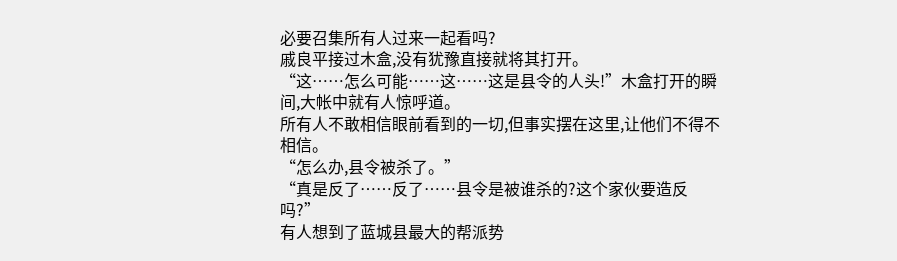必要召集所有人过来一起看吗?
戚良平接过木盒,没有犹豫直接就将其打开。
“这……怎么可能……这……这是县令的人头!”木盒打开的瞬间,大帐中就有人惊呼道。
所有人不敢相信眼前看到的一切,但事实摆在这里,让他们不得不相信。
“怎么办,县令被杀了。”
“真是反了……反了……县令是被谁杀的?这个家伙要造反吗?”
有人想到了蓝城县最大的帮派势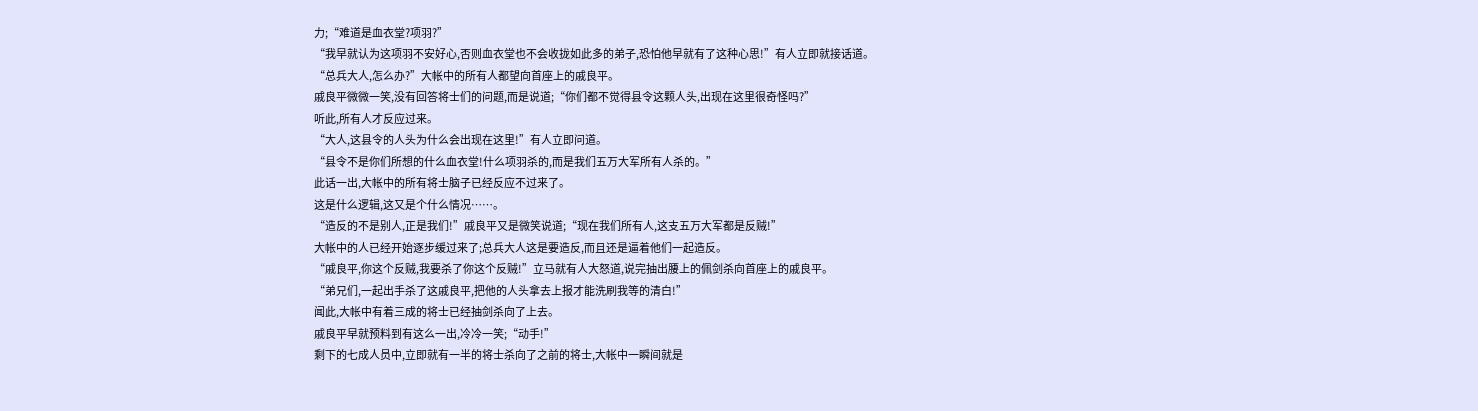力;“难道是血衣堂?项羽?”
“我早就认为这项羽不安好心,否则血衣堂也不会收拢如此多的弟子,恐怕他早就有了这种心思!”有人立即就接话道。
“总兵大人,怎么办?”大帐中的所有人都望向首座上的戚良平。
戚良平微微一笑,没有回答将士们的问题,而是说道;“你们都不觉得县令这颗人头,出现在这里很奇怪吗?”
听此,所有人才反应过来。
“大人,这县令的人头为什么会出现在这里!”有人立即问道。
“县令不是你们所想的什么血衣堂!什么项羽杀的,而是我们五万大军所有人杀的。”
此话一出,大帐中的所有将士脑子已经反应不过来了。
这是什么逻辑,这又是个什么情况……。
“造反的不是别人,正是我们!”戚良平又是微笑说道;“现在我们所有人,这支五万大军都是反贼!”
大帐中的人已经开始逐步缓过来了;总兵大人这是要造反,而且还是逼着他们一起造反。
“戚良平,你这个反贼,我要杀了你这个反贼!”立马就有人大怒道,说完抽出腰上的佩剑杀向首座上的戚良平。
“弟兄们,一起出手杀了这戚良平,把他的人头拿去上报才能洗刷我等的清白!”
闻此,大帐中有着三成的将士已经抽剑杀向了上去。
戚良平早就预料到有这么一出,冷冷一笑;“动手!”
剩下的七成人员中,立即就有一半的将士杀向了之前的将士,大帐中一瞬间就是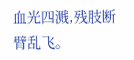血光四溅,残肢断臂乱飞。